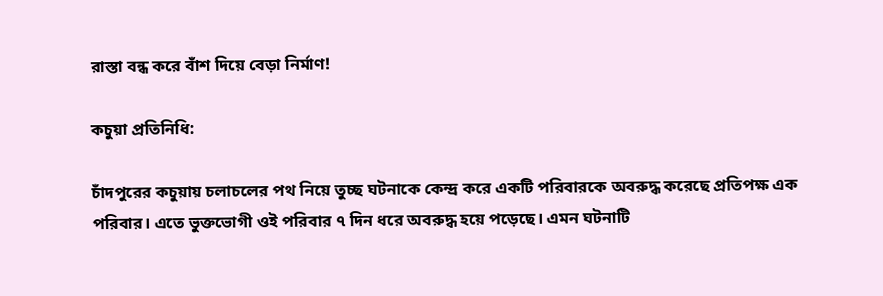রাস্তা বন্ধ করে বাঁশ দিয়ে বেড়া নির্মাণ!

কচুয়া প্রতিনিধি:

চাঁদপুরের কচুয়ায় চলাচলের পথ নিয়ে তুচ্ছ ঘটনাকে কেন্দ্র করে একটি পরিবারকে অবরুদ্ধ করেছে প্রতিপক্ষ এক পরিবার। এতে ভুক্তভোগী ওই পরিবার ৭ দিন ধরে অবরুদ্ধ হয়ে পড়েছে। এমন ঘটনাটি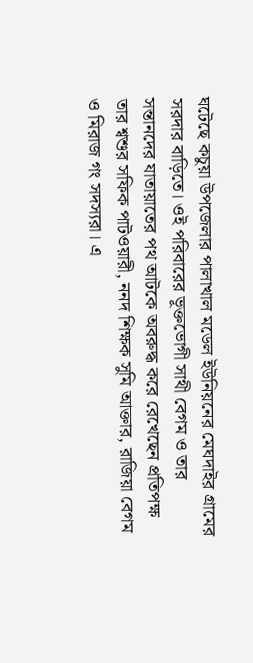ঘটেছে কচুয়া উপজেলার পালাখাল মডেল ইউনিয়নের মেঘদাইর গ্রামের সরদার বাড়িতে। ওই পরিবারের ভূক্তভোগী সাথী বেগম ও তার সন্তানদের যাতায়াতের পথ আটকে অবরুদ্ধ করে রেখেছেন প্রতিপক্ষ তার শ্বশুর সফিক পাটওয়ারী, ননদ শিক্ষক সুমি আক্তার, রাজিয়া বেগম ও মিরাজ গং সদস্যরা। এ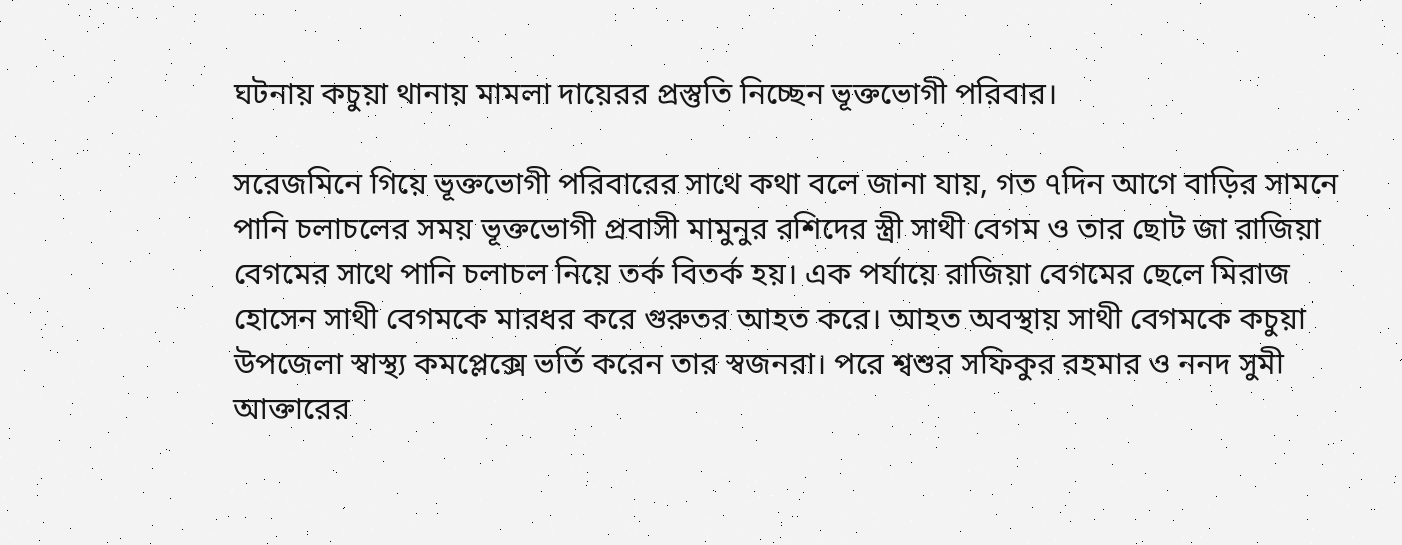ঘটনায় কচুয়া থানায় মামলা দায়েরর প্রস্তুতি নিচ্ছেন ভূক্তভোগী পরিবার।

সরেজমিনে গিয়ে ভূক্তভোগী পরিবারের সাথে কথা বলে জানা যায়, গত ৭দিন আগে বাড়ির সামনে পানি চলাচলের সময় ভূক্তভোগী প্রবাসী মামুনুর রশিদের স্ত্রী সাথী বেগম ও তার ছোট জা রাজিয়া বেগমের সাথে পানি চলাচল নিয়ে তর্ক বিতর্ক হয়। এক পর্যায়ে রাজিয়া বেগমের ছেলে মিরাজ হোসেন সাথী বেগমকে মারধর করে গুরুতর আহত করে। আহত অবস্থায় সাথী বেগমকে কচুয়া উপজেলা স্বাস্থ্য কমপ্লেক্সে ভর্তি করেন তার স্বজনরা। পরে শ্বশুর সফিকুর রহমার ও ননদ সুমী আক্তারের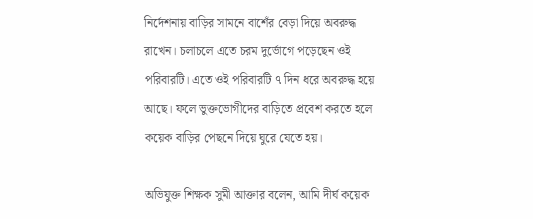নির্দেশনায় বাড়ির সামনে বাশেঁর বেড়া দিয়ে অবরুদ্ধ রাখেন। চলাচলে এতে চরম দুর্ভোগে পড়েছেন ওই পরিবারটি। এতে ওই পরিবারটি ৭ দিন ধরে অবরুদ্ধ হয়ে আছে। ফলে ভুক্তভোগীদের বাড়িতে প্রবেশ করতে হলে কয়েক বাড়ির পেছনে দিয়ে ঘুরে যেতে হয়।

অভিযুক্ত শিক্ষক সুমী আক্তার বলেন, আমি দীর্ঘ কয়েক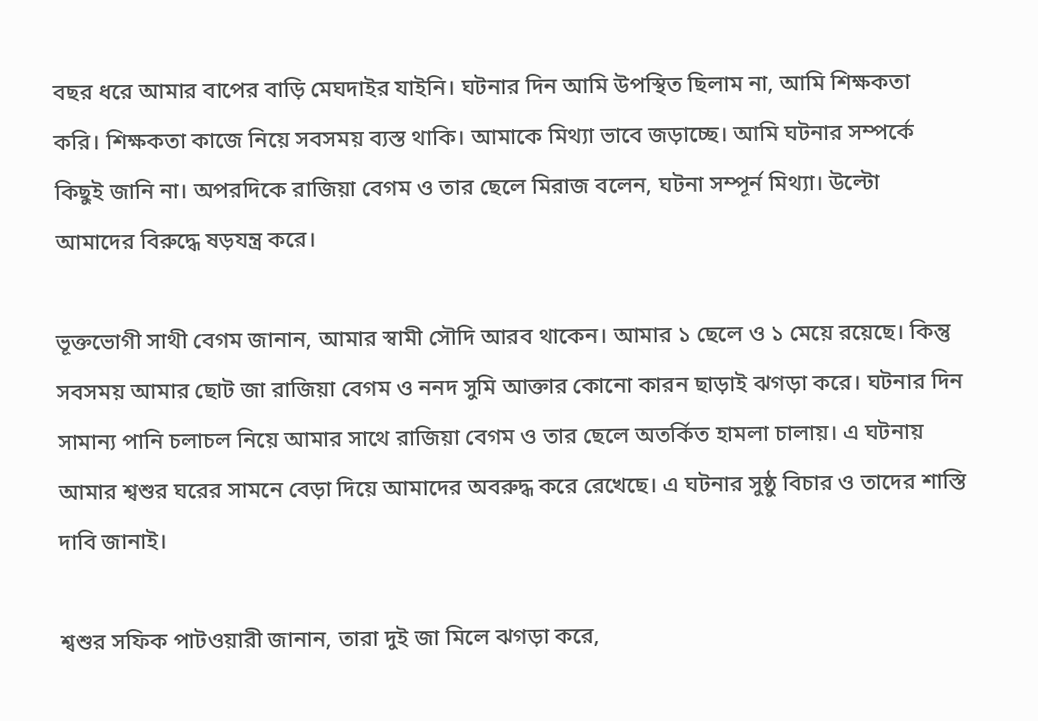বছর ধরে আমার বাপের বাড়ি মেঘদাইর যাইনি। ঘটনার দিন আমি উপস্থিত ছিলাম না, আমি শিক্ষকতা করি। শিক্ষকতা কাজে নিয়ে সবসময় ব্যস্ত থাকি। আমাকে মিথ্যা ভাবে জড়াচ্ছে। আমি ঘটনার সম্পর্কে কিছুই জানি না। অপরদিকে রাজিয়া বেগম ও তার ছেলে মিরাজ বলেন, ঘটনা সম্পূর্ন মিথ্যা। উল্টো আমাদের বিরুদ্ধে ষড়যন্ত্র করে।

ভূক্তভোগী সাথী বেগম জানান, আমার স্বামী সৌদি আরব থাকেন। আমার ১ ছেলে ও ১ মেয়ে রয়েছে। কিন্তু সবসময় আমার ছোট জা রাজিয়া বেগম ও ননদ সুমি আক্তার কোনো কারন ছাড়াই ঝগড়া করে। ঘটনার দিন সামান্য পানি চলাচল নিয়ে আমার সাথে রাজিয়া বেগম ও তার ছেলে অতর্কিত হামলা চালায়। এ ঘটনায় আমার শ্বশুর ঘরের সামনে বেড়া দিয়ে আমাদের অবরুদ্ধ করে রেখেছে। এ ঘটনার সুষ্ঠু বিচার ও তাদের শাস্তি দাবি জানাই।

শ্বশুর সফিক পাটওয়ারী জানান, তারা দুই জা মিলে ঝগড়া করে,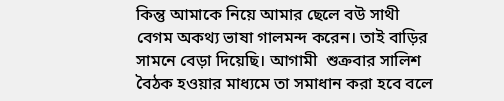কিন্তু আমাকে নিয়ে আমার ছেলে বউ সাথী বেগম অকথ্য ভাষা গালমন্দ করেন। তাই বাড়ির সামনে বেড়া দিয়েছি। আগামী  শুক্রবার সালিশ বৈঠক হওয়ার মাধ্যমে তা সমাধান করা হবে বলে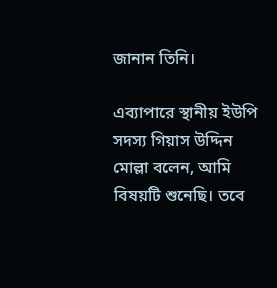জানান তিনি।

এব্যাপারে স্থানীয় ইউপি সদস্য গিয়াস উদ্দিন মোল্লা বলেন, আমি বিষয়টি শুনেছি। তবে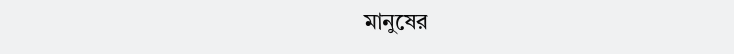মানুষের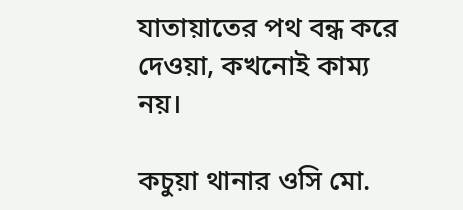যাতায়াতের পথ বন্ধ করে দেওয়া, কখনোই কাম্য নয়।

কচুয়া থানার ওসি মো.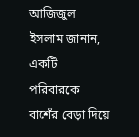আজিজুল ইসলাম জানান, একটি পরিবারকে বাশেঁর বেড়া দিয়ে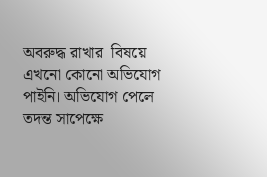অবরুদ্ধ রাখার  বিষয়ে এখনো কোনো অভিযোগ পাইনি। অভিযোগ পেলে তদন্ত সাপেক্ষে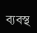ব্যবস্থ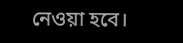নেওয়া হবে।